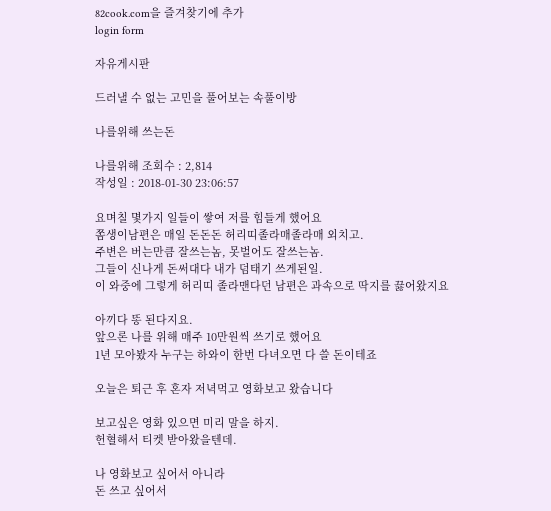82cook.com을 즐겨찾기에 추가
login form

자유게시판

드러낼 수 없는 고민을 풀어보는 속풀이방

나를위해 쓰는돈

나를위해 조회수 : 2,814
작성일 : 2018-01-30 23:06:57

요며칠 몇가지 일들이 쌓여 저를 힘들게 했어요
쫌생이남편은 매일 돈돈돈 허리띠졸라매졸라매 외치고.
주변은 버는만큼 잘쓰는놈, 못벌어도 잘쓰는놈.
그들이 신나게 돈써대다 내가 덤태기 쓰게된일.
이 와중에 그렇게 허리띠 졸라맨다던 남편은 과속으로 딱지를 끓어왔지요

아끼다 똥 된다지요.
앞으론 나를 위해 매주 10만원씩 쓰기로 했어요
1년 모아봤자 누구는 하와이 한번 다녀오면 다 쓸 돈이테죠

오늘은 퇴근 후 혼자 저녁먹고 영화보고 왔습니다

보고싶은 영화 있으면 미리 말을 하지.
헌혈해서 티켓 받아왔을텐데.

나 영화보고 싶어서 아니라
돈 쓰고 싶어서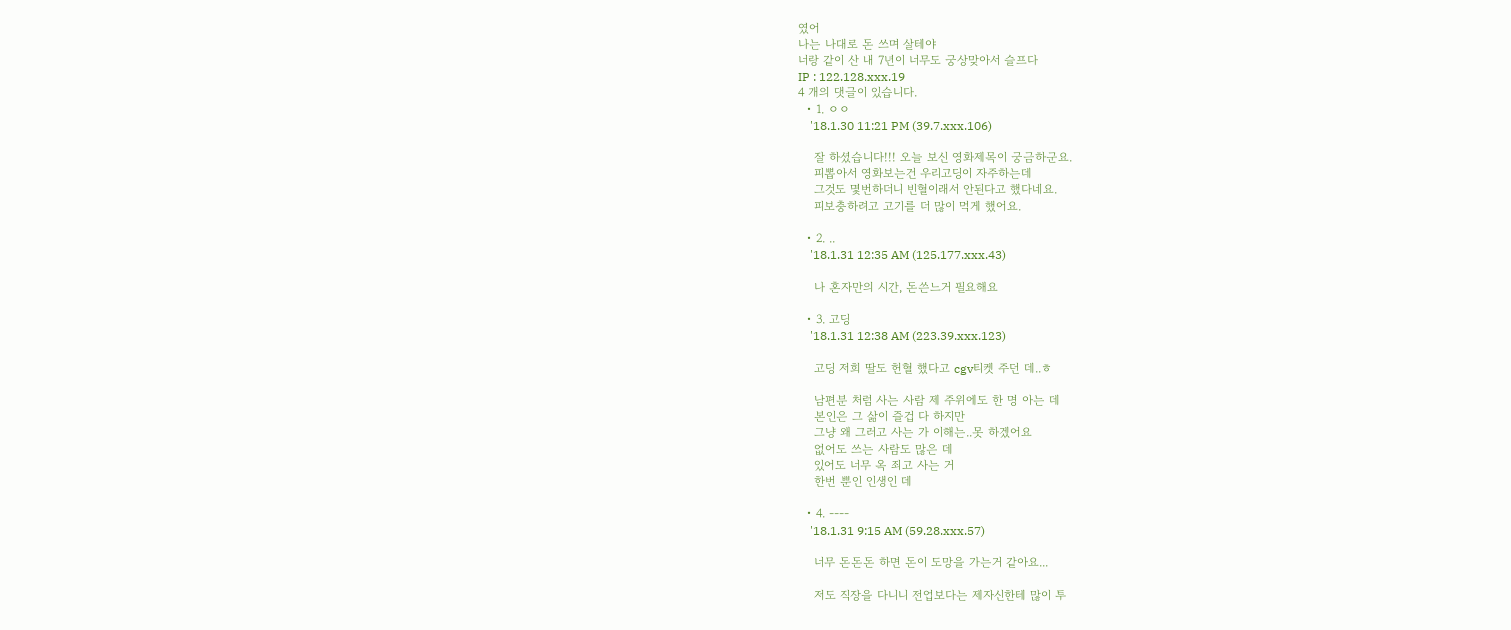였어
나는 나대로 돈 쓰며 살테야
너랑 같이 산 내 7년이 너무도 궁상맞아서 슬프다
IP : 122.128.xxx.19
4 개의 댓글이 있습니다.
  • 1. ㅇㅇ
    '18.1.30 11:21 PM (39.7.xxx.106)

    잘 하셨습니다!!! 오늘 보신 영화제목이 궁금하군요.
    피뽑아서 영화보는건 우리고딩이 자주하는데
    그것도 몇번하더니 빈혈이래서 안된다고 했다네요.
    피보충하려고 고기를 더 많이 먹게 했어요.

  • 2. ..
    '18.1.31 12:35 AM (125.177.xxx.43)

    나 혼자만의 시간, 돈쓴느거 필요해요

  • 3. 고딩
    '18.1.31 12:38 AM (223.39.xxx.123)

    고딩 저희 딸도 헌혈 했다고 cgv티켓 주던 데..ㅎ

    남편분 처럼 사는 사람 제 주위에도 한 명 아는 데
    본인은 그 삶이 즐겁 다 하지만
    그냥 왜 그러고 사는 가 이해는..못 하겠어요
    없어도 쓰는 사람도 많은 데
    있어도 너무 옥 죄고 사는 거
    한번 뿐인 인생인 데

  • 4. ----
    '18.1.31 9:15 AM (59.28.xxx.57)

    너무 돈돈돈 하면 돈이 도망을 가는거 같아요...

    저도 직장을 다니니 전업보다는 제자신한테 많이 투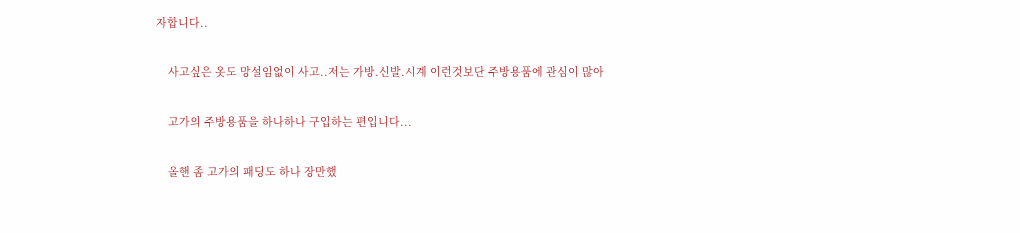자합니다..

    사고싶은 옷도 망설임없이 사고..저는 가방.신발.시계 이런것보단 주방용품에 관심이 많아

    고가의 주방용품을 하나하나 구입하는 편입니다...

    올핸 좀 고가의 패딩도 하나 장만했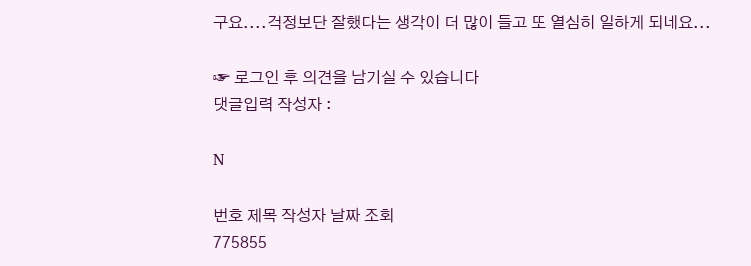구요....걱정보단 잘했다는 생각이 더 많이 들고 또 열심히 일하게 되네요...

☞ 로그인 후 의견을 남기실 수 있습니다
댓글입력 작성자 :

N

번호 제목 작성자 날짜 조회
775855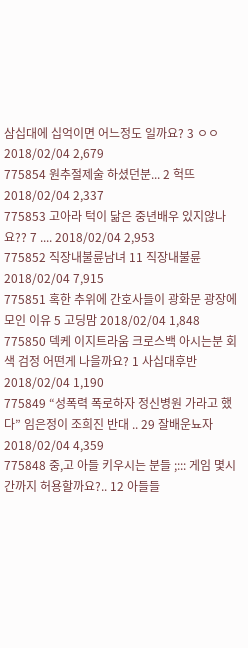삼십대에 십억이면 어느정도 일까요? 3 ㅇㅇ 2018/02/04 2,679
775854 원추절제술 하셨던분... 2 헉뜨 2018/02/04 2,337
775853 고아라 턱이 닮은 중년배우 있지않나요?? 7 .... 2018/02/04 2,953
775852 직장내불륜남녀 11 직장내불륜 2018/02/04 7,915
775851 혹한 추위에 간호사들이 광화문 광장에 모인 이유 5 고딩맘 2018/02/04 1,848
775850 덱케 이지트라움 크로스백 아시는분 회색 검정 어떤게 나을까요? 1 사십대후반 2018/02/04 1,190
775849 “성폭력 폭로하자 정신병원 가라고 했다” 임은정이 조희진 반대 .. 29 잘배운뇨자 2018/02/04 4,359
775848 중,고 아들 키우시는 분들 ;::: 게임 몇시간까지 허용할까요?.. 12 아들들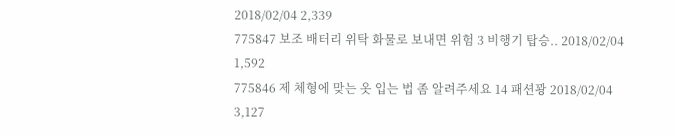2018/02/04 2,339
775847 보조 배터리 위탁 화물로 보내면 위험 3 비행기 탑승.. 2018/02/04 1,592
775846 제 체형에 맞는 옷 입는 법 좀 알려주세요 14 패션꽝 2018/02/04 3,127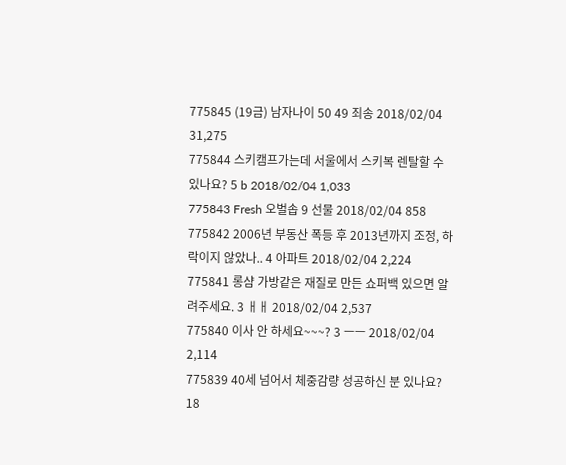775845 (19금) 남자나이 50 49 죄송 2018/02/04 31,275
775844 스키캠프가는데 서울에서 스키복 렌탈할 수 있나요? 5 b 2018/02/04 1,033
775843 Fresh 오벌솝 9 선물 2018/02/04 858
775842 2006년 부동산 폭등 후 2013년까지 조정, 하락이지 않았나.. 4 아파트 2018/02/04 2,224
775841 롱샴 가방같은 재질로 만든 쇼퍼백 있으면 알려주세요. 3 ㅐㅐ 2018/02/04 2,537
775840 이사 안 하세요~~~? 3 ㅡㅡ 2018/02/04 2,114
775839 40세 넘어서 체중감량 성공하신 분 있나요? 18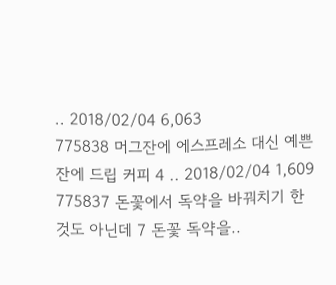.. 2018/02/04 6,063
775838 머그잔에 에스프레소 대신 예쁜 잔에 드립 커피 4 .. 2018/02/04 1,609
775837 돈꽃에서 독약을 바꿔치기 한것도 아닌데 7 돈꽃 독약을..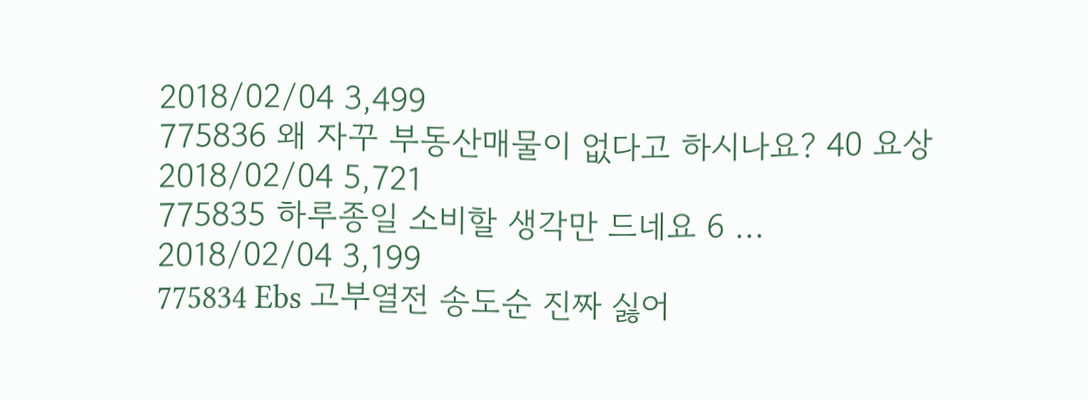2018/02/04 3,499
775836 왜 자꾸 부동산매물이 없다고 하시나요? 40 요상 2018/02/04 5,721
775835 하루종일 소비할 생각만 드네요 6 ... 2018/02/04 3,199
775834 Ebs 고부열전 송도순 진짜 싫어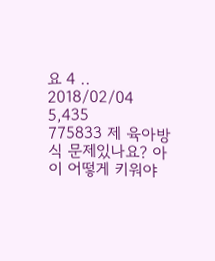요 4 .. 2018/02/04 5,435
775833 제 육아방식 문제있나요? 아이 어떻게 키워야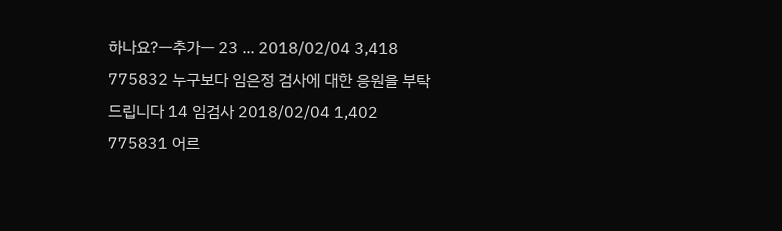하나요?ㅡ추가ㅡ 23 ... 2018/02/04 3,418
775832 누구보다 임은정 검사에 대한 응원을 부탁드립니다 14 임검사 2018/02/04 1,402
775831 어르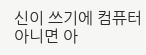신이 쓰기에 컴퓨터 아니면 아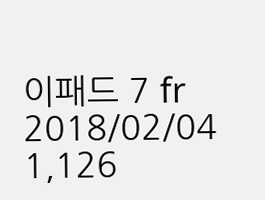이패드 7 fr 2018/02/04 1,126